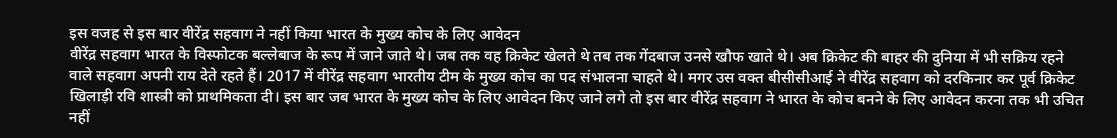इस वजह से इस बार वीरेंद्र सहवाग ने नहीं किया भारत के मुख्य कोच के लिए आवेदन
वीरेंद्र सहवाग भारत के विस्फोटक बल्लेबाज के रूप में जाने जाते थे। जब तक वह क्रिकेट खेलते थे तब तक गेंदबाज उनसे खौफ खाते थे। अब क्रिकेट की बाहर की दुनिया में भी सक्रिय रहने वाले सहवाग अपनी राय देते रहते हैं। 2017 में वीरेंद्र सहवाग भारतीय टीम के मुख्य कोच का पद संभालना चाहते थे। मगर उस वक्त बीसीसीआई ने वीरेंद्र सहवाग को दरकिनार कर पूर्व क्रिकेट खिलाड़ी रवि शास्त्री को प्राथमिकता दी। इस बार जब भारत के मुख्य कोच के लिए आवेदन किए जाने लगे तो इस बार वीरेंद्र सहवाग ने भारत के कोच बनने के लिए आवेदन करना तक भी उचित नहीं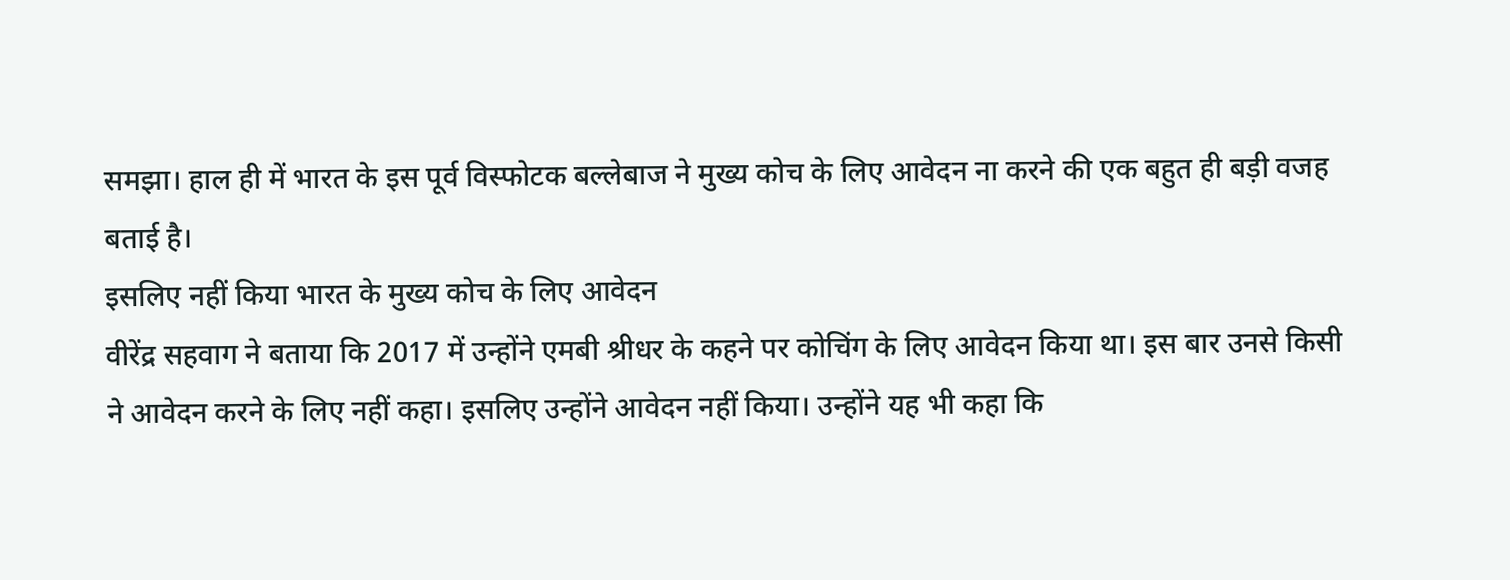समझा। हाल ही में भारत के इस पूर्व विस्फोटक बल्लेबाज ने मुख्य कोच के लिए आवेदन ना करने की एक बहुत ही बड़ी वजह बताई है।
इसलिए नहीं किया भारत के मुख्य कोच के लिए आवेदन
वीरेंद्र सहवाग ने बताया कि 2017 में उन्होंने एमबी श्रीधर के कहने पर कोचिंग के लिए आवेदन किया था। इस बार उनसे किसी ने आवेदन करने के लिए नहीं कहा। इसलिए उन्होंने आवेदन नहीं किया। उन्होंने यह भी कहा कि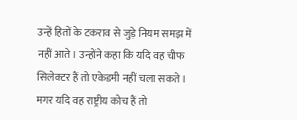उन्हें हितों के टकराव से जुड़े नियम समझ में नहीं आते। उन्होंने कहा कि यदि वह चीफ सिलेक्टर हैं तो एकेडमी नहीं चला सकते। मगर यदि वह राष्ट्रीय कोच हैं तो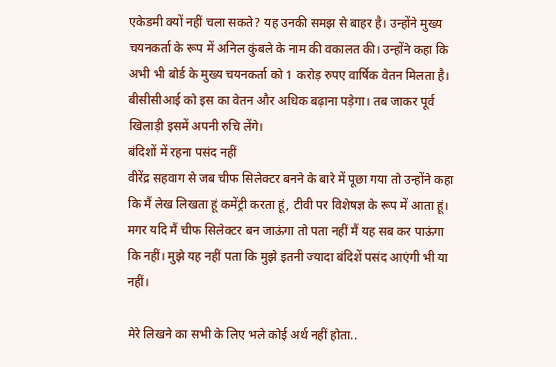एकेडमी क्यों नहीं चला सकते? यह उनकी समझ से बाहर है। उन्होंने मुख्य चयनकर्ता के रूप में अनिल कुंबले के नाम की वकालत की। उन्होंने कहा कि अभी भी बोर्ड के मुख्य चयनकर्ता को 1 करोड़ रुपए वार्षिक वेतन मिलता है। बीसीसीआई को इस का वेतन और अधिक बढ़ाना पड़ेगा। तब जाकर पूर्व खिलाड़ी इसमें अपनी रुचि लेंगे।
बंदिशों में रहना पसंद नहीं
वीरेंद्र सहवाग से जब चीफ सिलेक्टर बनने के बारे में पूछा गया तो उन्होंने कहा कि मैं लेख लिखता हूं कमेंट्री करता हूं, टीवी पर विशेषज्ञ के रूप में आता हूं। मगर यदि मैं चीफ सिलेक्टर बन जाऊंगा तो पता नहीं मैं यह सब कर पाऊंगा कि नहीं। मुझे यह नहीं पता कि मुझे इतनी ज्यादा बंदिशें पसंद आएंगी भी या नहीं।

मेरे लिखने का सभी के लिए भले कोई अर्थ नहीं होता..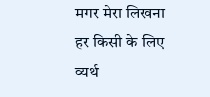मगर मेरा लिखना हर किसी के लिए व्यर्थ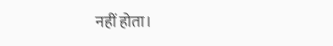नहीं होता।